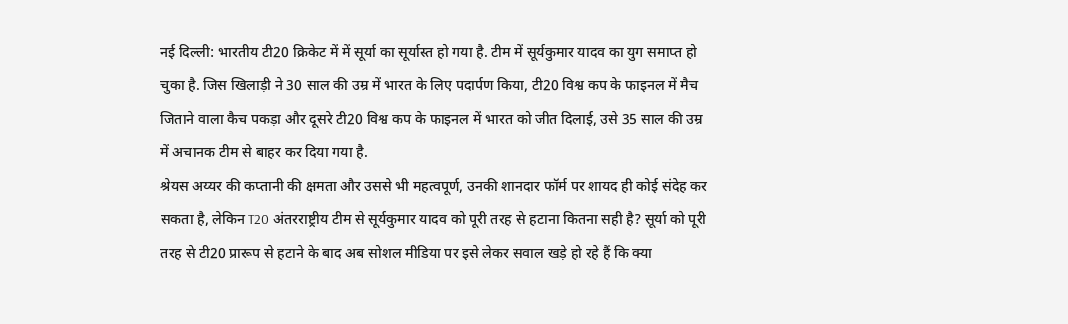नई दिल्ली: भारतीय टी20 क्रिकेट में में सूर्या का सूर्यास्त हो गया है. टीम में सूर्यकुमार यादव का युग समाप्त हो चुका है. जिस खिलाड़ी ने 30 साल की उम्र में भारत के लिए पदार्पण किया, टी20 विश्व कप के फाइनल में मैच जिताने वाला कैच पकड़ा और दूसरे टी20 विश्व कप के फाइनल में भारत को जीत दिलाई, उसे 35 साल की उम्र में अचानक टीम से बाहर कर दिया गया है.
श्रेयस अय्यर की कप्तानी की क्षमता और उससे भी महत्वपूर्ण, उनकी शानदार फॉर्म पर शायद ही कोई संदेह कर सकता है, लेकिन T20 अंतरराष्ट्रीय टीम से सूर्यकुमार यादव को पूरी तरह से हटाना कितना सही है? सूर्या को पूरी तरह से टी20 प्रारूप से हटाने के बाद अब सोशल मीडिया पर इसे लेकर सवाल खड़े हो रहे हैं कि क्या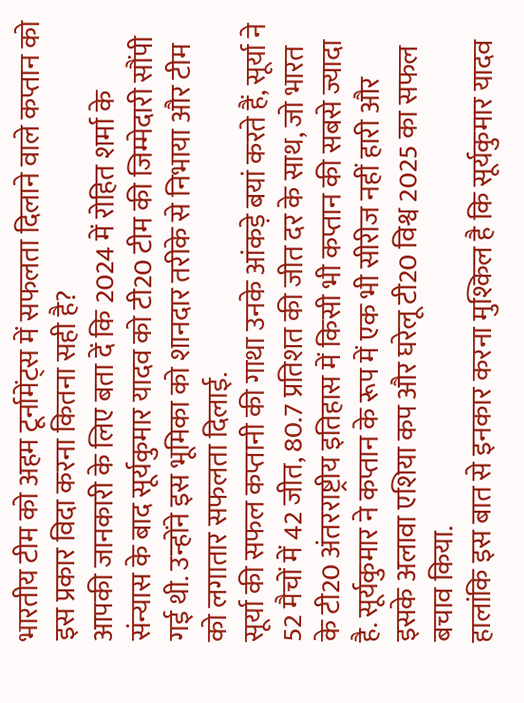भारतीय टीम को अहम टूर्नामेंट्स में सफलता दिलाने वाले कप्तान को इस प्रकार विदा करना कितना सही है?
आपकी जानकारी के लिए बता दें कि 2024 में रोहित शर्मा के संन्यास के बाद सूर्यकुमार यादव को टी20 टीम की जिम्मेदारी सौंपी गई थी. उन्होंने इस भूमिका को शानदार तरीके से निभाया और टीम को लगातार सफलता दिलाई.
सूर्या की सफल कप्तानी की गाथा उनके आंकड़े बयां करते हैं, सूर्या ने 52 मैचों में 42 जीत, 80.7 प्रतिशत की जीत दर के साथ, जो भारत के टी20 अंतरराष्ट्रीय इतिहास में किसी भी कप्तान की सबसे ज्यादा है. सूर्यकुमार ने कप्तान के रूप में एक भी सीरीज नहीं हारी और इसके अलावा एशिया कप और घरेलू टी20 विश्व 2025 का सफल बचाव किया.
हालांकि इस बात से इनकार करना मुश्किल है कि सूर्यकुमार यादव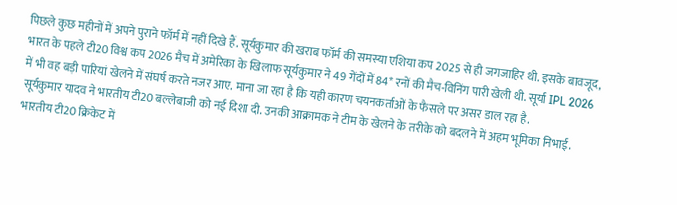पिछले कुछ महीनों में अपने पुराने फॉर्म में नहीं दिखे हैं. सूर्यकुमार की खराब फॉर्म की समस्या एशिया कप 2025 से ही जगजाहिर थी. इसके बावजूद, भारत के पहले टी20 विश्व कप 2026 मैच में अमेरिका के खिलाफ सूर्यकुमार ने 49 गेंदों में 84* रनों की मैच-विनिंग पारी खेली थी. सूर्या IPL 2026 में भी वह बड़ी पारियां खेलने में संघर्ष करते नजर आए. माना जा रहा है कि यही कारण चयनकर्ताओं के फैसले पर असर डाल रहा है.
सूर्यकुमार यादव ने भारतीय टी20 बल्लेबाजी को नई दिशा दी. उनकी आक्रामक ने टीम के खेलने के तरीके को बदलने में अहम भूमिका निभाई. भारतीय टी20 क्रिकेट में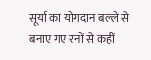सूर्या का योगदान बल्ले से बनाए गए रनों से कहीं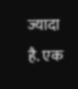ज्यादा है. एक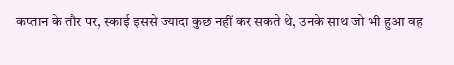कप्तान के तौर पर, स्काई इससे ज्यादा कुछ नहीं कर सकते थे, उनके साथ जो भी हुआ वह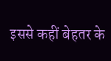इससे कहीं बेहतर के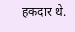हकदार थे.